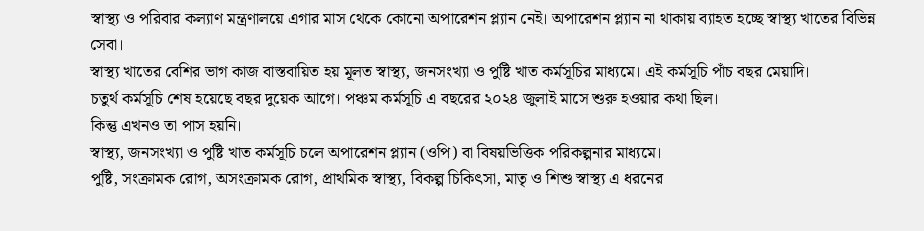স্বাস্থ্য ও পরিবার কল্যাণ মন্ত্রণালয়ে এগার মাস থেকে কোনো অপারেশন প্ল্যান নেই। অপারেশন প্ল্যান না থাকায় ব্যাহত হচ্ছে স্বাস্থ্য খাতের বিভিন্ন সেবা।
স্বাস্থ্য খাতের বেশির ভাগ কাজ বাস্তবায়িত হয় মূলত স্বাস্থ্য, জনসংখ্যা ও পুষ্টি খাত কর্মসূচির মাধ্যমে। এই কর্মসূচি পাঁচ বছর মেয়াদি।
চতুর্থ কর্মসূচি শেষ হয়েছে বছর দুয়েক আগে। পঞ্চম কর্মসূচি এ বছরের ২০২৪ জুলাই মাসে শুরু হওয়ার কথা ছিল।
কিন্তু এখনও তা পাস হয়নি।
স্বাস্থ্য, জনসংখ্যা ও পুষ্টি খাত কর্মসূচি চলে অপারেশন প্ল্যান (ওপি) বা বিষয়ভিত্তিক পরিকল্পনার মাধ্যমে।
পুষ্টি, সংক্রামক রোগ, অসংক্রামক রোগ, প্রাথমিক স্বাস্থ্য, বিকল্প চিকিৎসা, মাতৃ ও শিশু স্বাস্থ্য এ ধরনের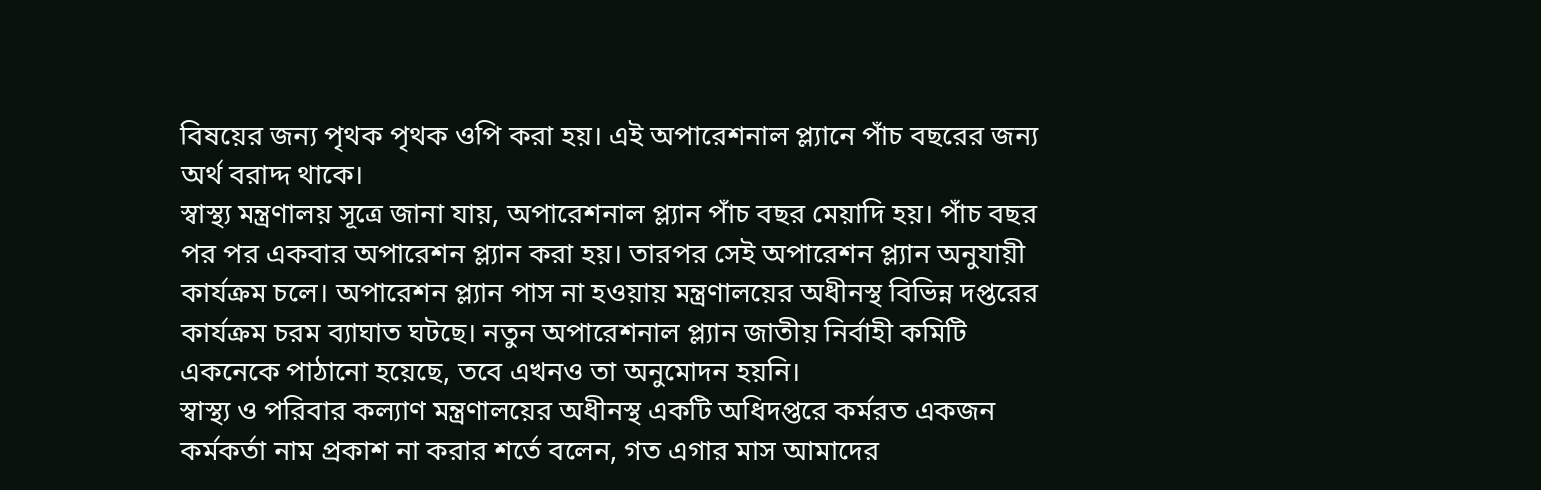বিষয়ের জন্য পৃথক পৃথক ওপি করা হয়। এই অপারেশনাল প্ল্যানে পাঁচ বছরের জন্য অর্থ বরাদ্দ থাকে।
স্বাস্থ্য মন্ত্রণালয় সূত্রে জানা যায়, অপারেশনাল প্ল্যান পাঁচ বছর মেয়াদি হয়। পাঁচ বছর পর পর একবার অপারেশন প্ল্যান করা হয়। তারপর সেই অপারেশন প্ল্যান অনুযায়ী কার্যক্রম চলে। অপারেশন প্ল্যান পাস না হওয়ায় মন্ত্রণালয়ের অধীনস্থ বিভিন্ন দপ্তরের কার্যক্রম চরম ব্যাঘাত ঘটছে। নতুন অপারেশনাল প্ল্যান জাতীয় নির্বাহী কমিটি একনেকে পাঠানো হয়েছে, তবে এখনও তা অনুমোদন হয়নি।
স্বাস্থ্য ও পরিবার কল্যাণ মন্ত্রণালয়ের অধীনস্থ একটি অধিদপ্তরে কর্মরত একজন কর্মকর্তা নাম প্রকাশ না করার শর্তে বলেন, গত এগার মাস আমাদের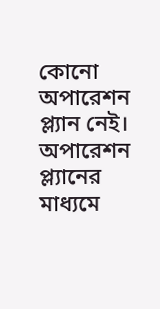কোনো অপারেশন প্ল্যান নেই। অপারেশন প্ল্যানের মাধ্যমে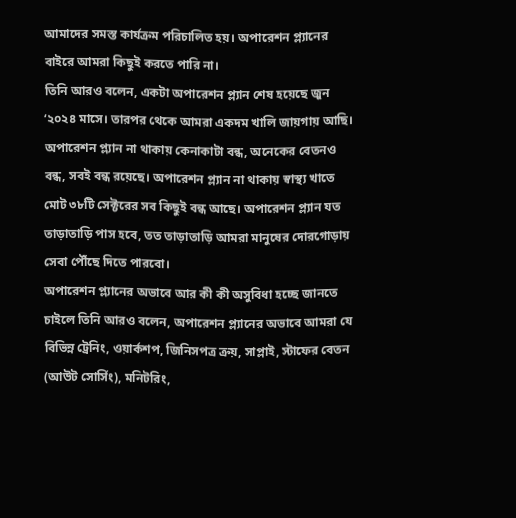আমাদের সমস্ত কার্যক্রম পরিচালিত হয়। অপারেশন প্ল্যানের বাইরে আমরা কিছুই করতে পারি না।
তিনি আরও বলেন, একটা অপারেশন প্ল্যান শেষ হয়েছে জুন ‘২০২৪ মাসে। তারপর থেকে আমরা একদম খালি জায়গায় আছি। অপারেশন প্ল্যান না থাকায় কেনাকাটা বন্ধ, অনেকের বেতনও বন্ধ, সবই বন্ধ রয়েছে। অপারেশন প্ল্যান না থাকায় স্বাস্থ্য খাতে মোট ৩৮টি সেক্টরের সব কিছুই বন্ধ আছে। অপারেশন প্ল্যান যত তাড়াতাড়ি পাস হবে, তত তাড়াতাড়ি আমরা মানুষের দোরগোড়ায় সেবা পৌঁছে দিতে পারবো।
অপারেশন প্ল্যানের অভাবে আর কী কী অসুবিধা হচ্ছে জানতে চাইলে তিনি আরও বলেন, অপারেশন প্ল্যানের অভাবে আমরা যে বিভিন্ন ট্রেনিং, ওয়ার্কশপ, জিনিসপত্র ক্রয়, সাপ্লাই, স্টাফের বেতন (আউট সোর্সিং), মনিটরিং,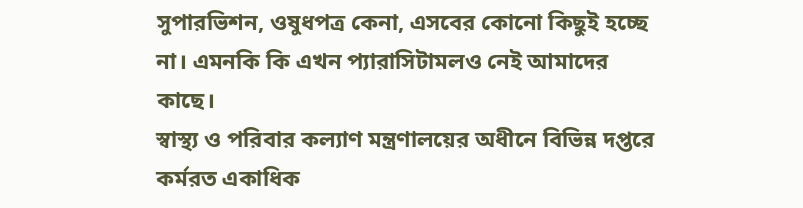সুপারভিশন, ওষুধপত্র কেনা, এসবের কোনো কিছুই হচ্ছে না। এমনকি কি এখন প্যারাসিটামলও নেই আমাদের কাছে।
স্বাস্থ্য ও পরিবার কল্যাণ মন্ত্রণালয়ের অধীনে বিভিন্ন দপ্তরে কর্মরত একাধিক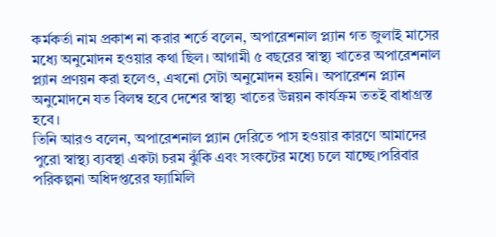কর্মকর্তা নাম প্রকাশ না করার শর্তে বলেন, অপারেশনাল প্ল্যান গত জুলাই মাসের মধ্যে অনুমোদন হওয়ার কথা ছিল। আগামী ৫ বছরের স্বাস্থ্য খাতের অপারেশনাল প্ল্যান প্রণয়ন করা হলেও, এখনো সেটা অনুমোদন হয়নি। অপারেশন প্ল্যান অনুমোদনে যত বিলম্ব হবে দেশের স্বাস্থ্য খাতের উন্নয়ন কার্যক্রম ততই বাধাগ্রস্ত হবে।
তিনি আরও বলেন, অপারেশনাল প্ল্যান দেরিতে পাস হওয়ার কারণে আমাদের পুরো স্বাস্থ্য ব্যবস্থা একটা চরম ঝুঁকি এবং সংকটের মধ্যে চলে যাচ্ছে।পরিবার পরিকল্পনা অধিদপ্তরের ফ্যামিলি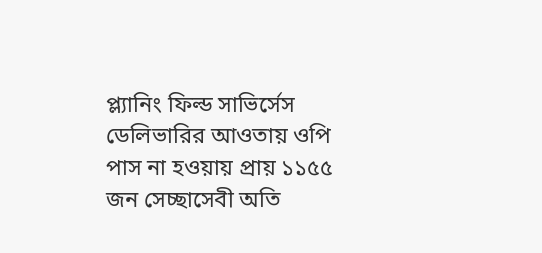প্ল্যানিং ফিল্ড সাভির্সেস ডেলিভারির আওতায় ওপি পাস না হওয়ায় প্রায় ১১৫৫ জন সেচ্ছাসেবী অতি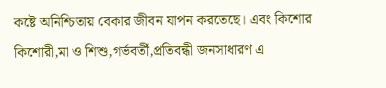কষ্টে অনিশ্চিতায় বেকার জীবন যাপন করতেছে। এবং কিশোর কিশোরী,মা ও শিশু,গর্ভবর্তী,প্রতিবন্ধী জনসাধারণ এ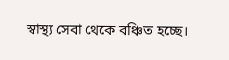স্বাস্থ্য সেবা থেকে বঞ্চিত হচ্ছে।